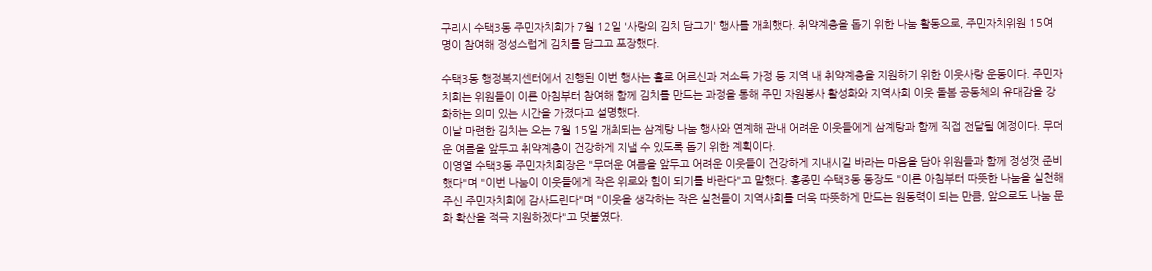구리시 수택3동 주민자치회가 7월 12일 '사랑의 김치 담그기' 행사를 개최했다. 취약계층을 돕기 위한 나눔 활동으로, 주민자치위원 15여 명이 참여해 정성스럽게 김치를 담그고 포장했다.

수택3동 행정복지센터에서 진행된 이번 행사는 홀로 어르신과 저소득 가정 등 지역 내 취약계층을 지원하기 위한 이웃사랑 운동이다. 주민자치회는 위원들이 이른 아침부터 참여해 함께 김치를 만드는 과정을 통해 주민 자원봉사 활성화와 지역사회 이웃 돌봄 공동체의 유대감을 강화하는 의미 있는 시간을 가졌다고 설명했다.
이날 마련한 김치는 오는 7월 15일 개최되는 삼계탕 나눔 행사와 연계해 관내 어려운 이웃들에게 삼계탕과 함께 직접 전달될 예정이다. 무더운 여름을 앞두고 취약계층이 건강하게 지낼 수 있도록 돕기 위한 계획이다.
이영열 수택3동 주민자치회장은 "무더운 여름을 앞두고 어려운 이웃들이 건강하게 지내시길 바라는 마음을 담아 위원들과 함께 정성껏 준비했다"며 "이번 나눔이 이웃들에게 작은 위로와 힘이 되기를 바란다"고 말했다. 홍종민 수택3동 동장도 "이른 아침부터 따뜻한 나눔을 실천해주신 주민자치회에 감사드린다"며 "이웃을 생각하는 작은 실천들이 지역사회를 더욱 따뜻하게 만드는 원동력이 되는 만큼, 앞으로도 나눔 문화 확산을 적극 지원하겠다"고 덧붙였다.